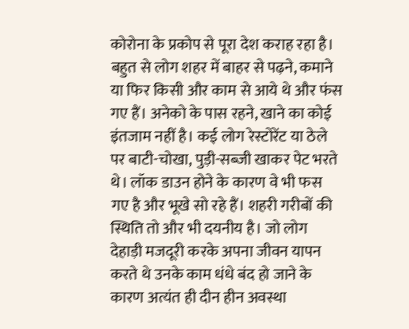कोरोना के प्रकोप से पूरा देश कराह रहा है। बहुत से लोग शहर में बाहर से पढ़ने, कमाने या फिर किसी और काम से आये थे और फंस गए हैं। अनेको के पास रहने, खाने का कोई इंतजाम नहीं है। कई लोग रेस्टोरेंट या ठेले पर बाटी-चोखा, पुड़ी-सब्जी खाकर पेट भरते थे। लॉक डाउन होने के कारण वे भी फस गए है और भूखे सो रहे हैं। शहरी गरीबों की स्थिति तो और भी दयनीय है। जो लोग देहाड़ी मजदूरी करके अपना जीवन यापन करते थे उनके काम धंधे बंद हो जाने के कारण अत्यंत ही दीन हीन अवस्था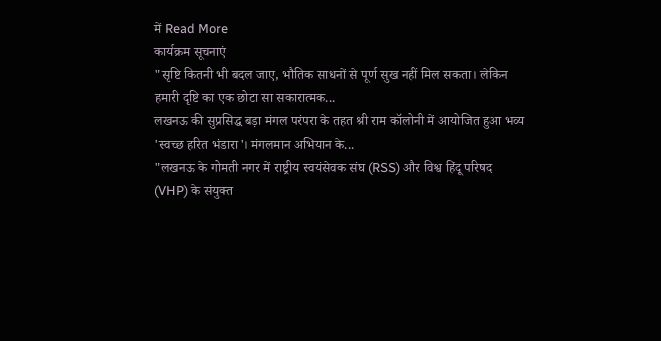में Read More
कार्यक्रम सूचनाएं
"सृष्टि कितनी भी बदल जाए, भौतिक साधनों से पूर्ण सुख नहीं मिल सकता। लेकिन हमारी दृष्टि का एक छोटा सा सकारात्मक...
लखनऊ की सुप्रसिद्ध बड़ा मंगल परंपरा के तहत श्री राम कॉलोनी में आयोजित हुआ भव्य 'स्वच्छ हरित भंडारा'। मंगलमान अभियान के...
"लखनऊ के गोमती नगर में राष्ट्रीय स्वयंसेवक संघ (RSS) और विश्व हिंदू परिषद (VHP) के संयुक्त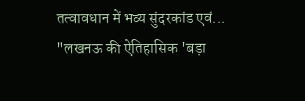तत्वावधान में भव्य सुंदरकांड एवं...
"लखनऊ की ऐतिहासिक 'बड़ा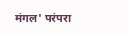मंगल' परंपरा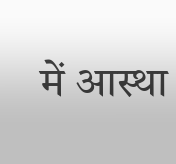में आस्था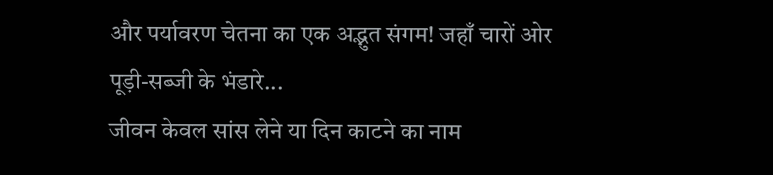और पर्यावरण चेतना का एक अद्भुत संगम! जहाँ चारों ओर पूड़ी-सब्जी के भंडारे...
जीवन केवल सांस लेने या दिन काटने का नाम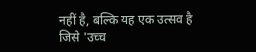नहीं है, बल्कि यह एक उत्सव है जिसे 'उच्च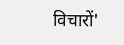विचारों'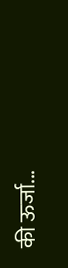की ऊर्जा...